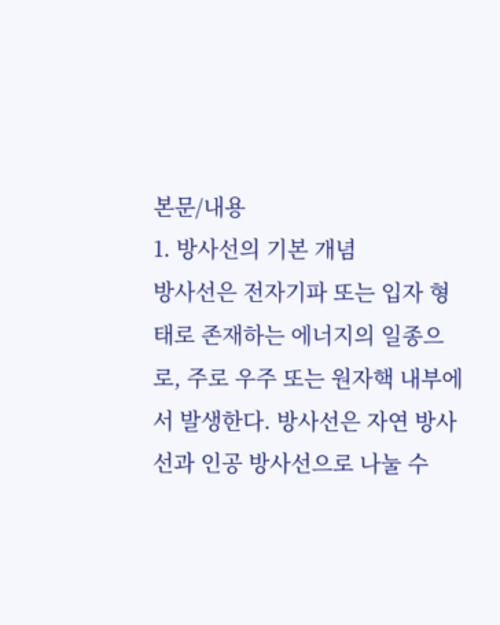본문/내용
1. 방사선의 기본 개념
방사선은 전자기파 또는 입자 형태로 존재하는 에너지의 일종으로, 주로 우주 또는 원자핵 내부에서 발생한다. 방사선은 자연 방사선과 인공 방사선으로 나눌 수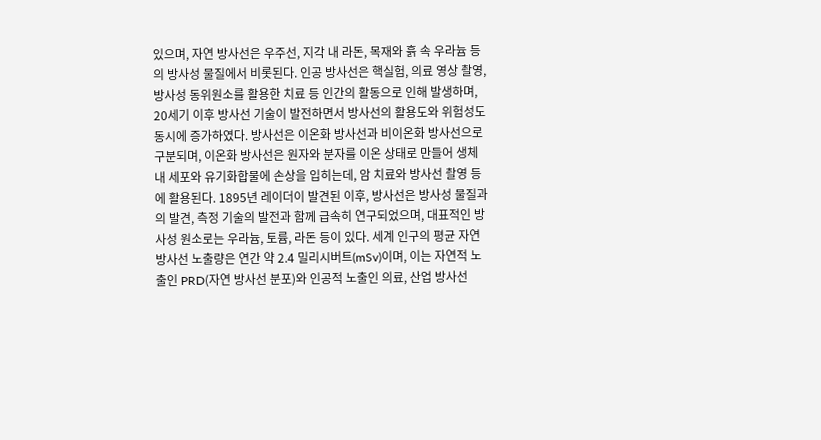있으며, 자연 방사선은 우주선, 지각 내 라돈, 목재와 흙 속 우라늄 등의 방사성 물질에서 비롯된다. 인공 방사선은 핵실험, 의료 영상 촬영, 방사성 동위원소를 활용한 치료 등 인간의 활동으로 인해 발생하며, 20세기 이후 방사선 기술이 발전하면서 방사선의 활용도와 위험성도 동시에 증가하였다. 방사선은 이온화 방사선과 비이온화 방사선으로 구분되며, 이온화 방사선은 원자와 분자를 이온 상태로 만들어 생체 내 세포와 유기화합물에 손상을 입히는데, 암 치료와 방사선 촬영 등에 활용된다. 1895년 레이더이 발견된 이후, 방사선은 방사성 물질과의 발견, 측정 기술의 발전과 함께 급속히 연구되었으며, 대표적인 방사성 원소로는 우라늄, 토륨, 라돈 등이 있다. 세계 인구의 평균 자연 방사선 노출량은 연간 약 2.4 밀리시버트(mSv)이며, 이는 자연적 노출인 PRD(자연 방사선 분포)와 인공적 노출인 의료, 산업 방사선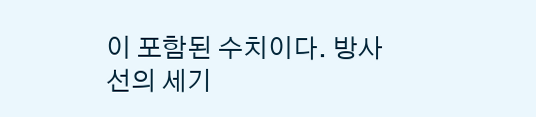이 포함된 수치이다. 방사선의 세기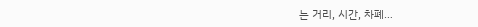는 거리, 시간, 차폐…